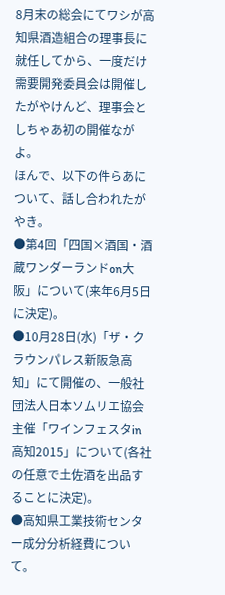8月末の総会にてワシが高知県酒造組合の理事長に就任してから、一度だけ需要開発委員会は開催したがやけんど、理事会としちゃあ初の開催ながよ。
ほんで、以下の件らあについて、話し合われたがやき。
●第4回「四国×酒国・酒蔵ワンダーランドon大阪」について(来年6月5日に決定)。
●10月28日(水)「ザ・クラウンパレス新阪急高知」にて開催の、一般社団法人日本ソムリエ協会主催「ワインフェスタin高知2015」について(各社の任意で土佐酒を出品することに決定)。
●高知県工業技術センター成分分析経費について。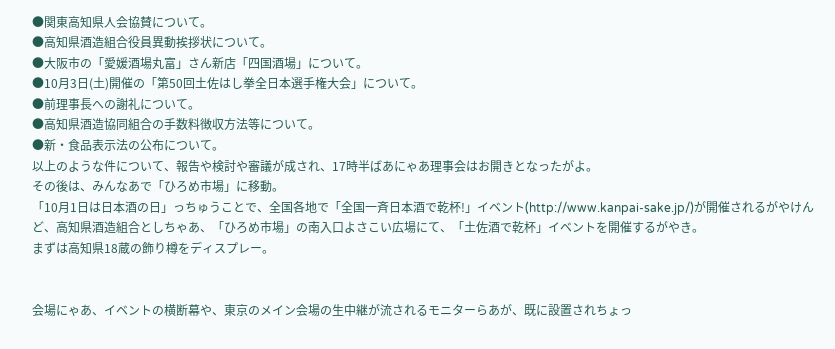●関東高知県人会協賛について。
●高知県酒造組合役員異動挨拶状について。
●大阪市の「愛媛酒場丸富」さん新店「四国酒場」について。
●10月3日(土)開催の「第50回土佐はし拳全日本選手権大会」について。
●前理事長への謝礼について。
●高知県酒造協同組合の手数料徴収方法等について。
●新・食品表示法の公布について。
以上のような件について、報告や検討や審議が成され、17時半ばあにゃあ理事会はお開きとなったがよ。
その後は、みんなあで「ひろめ市場」に移動。
「10月1日は日本酒の日」っちゅうことで、全国各地で「全国一斉日本酒で乾杯!」イベント(http://www.kanpai-sake.jp/)が開催されるがやけんど、高知県酒造組合としちゃあ、「ひろめ市場」の南入口よさこい広場にて、「土佐酒で乾杯」イベントを開催するがやき。
まずは高知県18蔵の飾り樽をディスプレー。


会場にゃあ、イベントの横断幕や、東京のメイン会場の生中継が流されるモニターらあが、既に設置されちょっ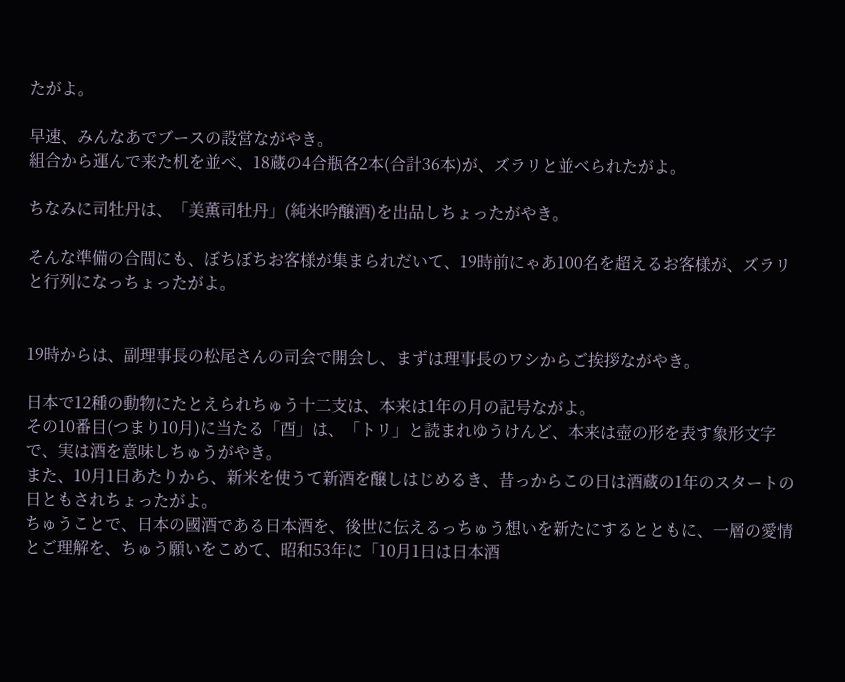たがよ。

早速、みんなあでブースの設営ながやき。
組合から運んで来た机を並べ、18蔵の4合瓶各2本(合計36本)が、ズラリと並べられたがよ。

ちなみに司牡丹は、「美薫司牡丹」(純米吟醸酒)を出品しちょったがやき。

そんな準備の合間にも、ぼちぼちお客様が集まられだいて、19時前にゃあ100名を超えるお客様が、ズラリと行列になっちょったがよ。


19時からは、副理事長の松尾さんの司会で開会し、まずは理事長のワシからご挨拶ながやき。

日本で12種の動物にたとえられちゅう十二支は、本来は1年の月の記号ながよ。
その10番目(つまり10月)に当たる「酉」は、「トリ」と読まれゆうけんど、本来は壺の形を表す象形文字で、実は酒を意味しちゅうがやき。
また、10月1日あたりから、新米を使うて新酒を醸しはじめるき、昔っからこの日は酒蔵の1年のスタートの日ともされちょったがよ。
ちゅうことで、日本の國酒である日本酒を、後世に伝えるっちゅう想いを新たにするとともに、一層の愛情とご理解を、ちゅう願いをこめて、昭和53年に「10月1日は日本酒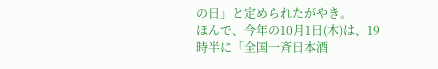の日」と定められたがやき。
ほんで、今年の10月1日(木)は、19時半に「全国一斉日本酒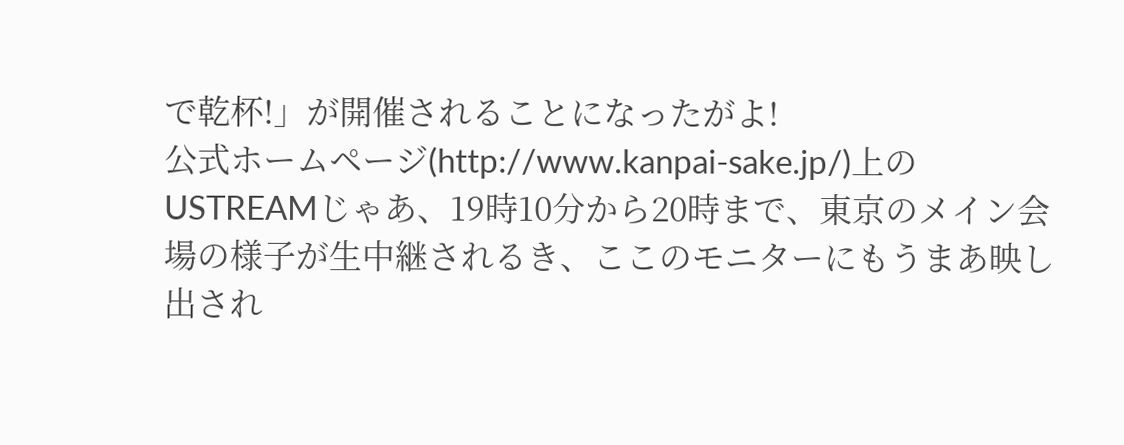で乾杯!」が開催されることになったがよ!
公式ホームページ(http://www.kanpai-sake.jp/)上のUSTREAMじゃあ、19時10分から20時まで、東京のメイン会場の様子が生中継されるき、ここのモニターにもうまあ映し出され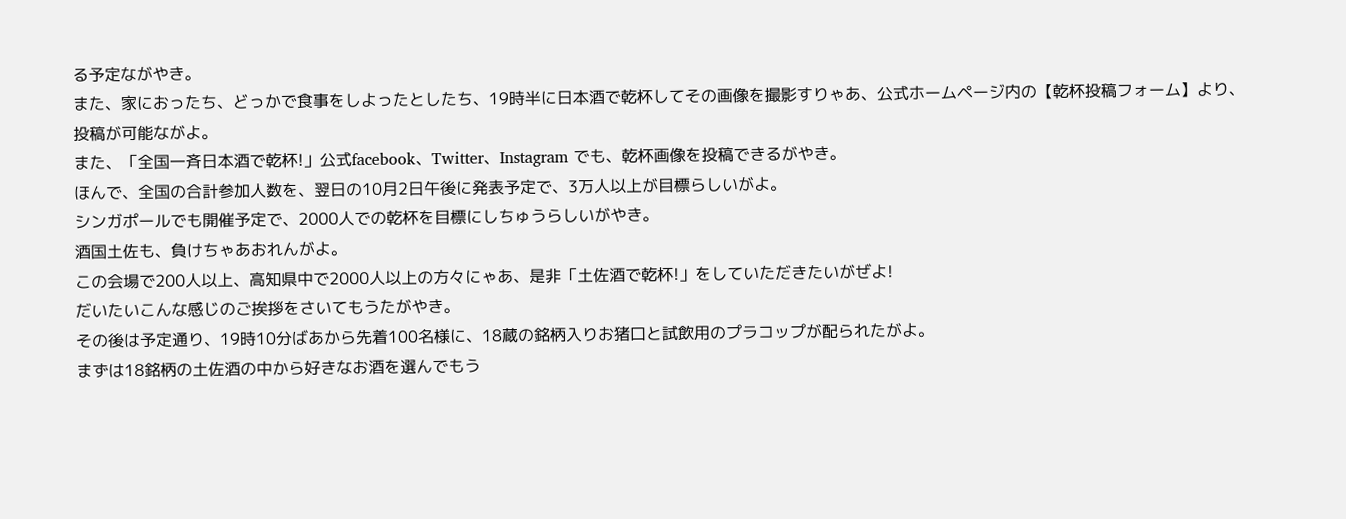る予定ながやき。
また、家におったち、どっかで食事をしよったとしたち、19時半に日本酒で乾杯してその画像を撮影すりゃあ、公式ホームページ内の【乾杯投稿フォーム】より、投稿が可能ながよ。
また、「全国一斉日本酒で乾杯!」公式facebook、Twitter、Instagram でも、乾杯画像を投稿できるがやき。
ほんで、全国の合計参加人数を、翌日の10月2日午後に発表予定で、3万人以上が目標らしいがよ。
シンガポールでも開催予定で、2000人での乾杯を目標にしちゅうらしいがやき。
酒国土佐も、負けちゃあおれんがよ。
この会場で200人以上、高知県中で2000人以上の方々にゃあ、是非「土佐酒で乾杯!」をしていただきたいがぜよ!
だいたいこんな感じのご挨拶をさいてもうたがやき。
その後は予定通り、19時10分ばあから先着100名様に、18蔵の銘柄入りお猪口と試飲用のプラコップが配られたがよ。
まずは18銘柄の土佐酒の中から好きなお酒を選んでもう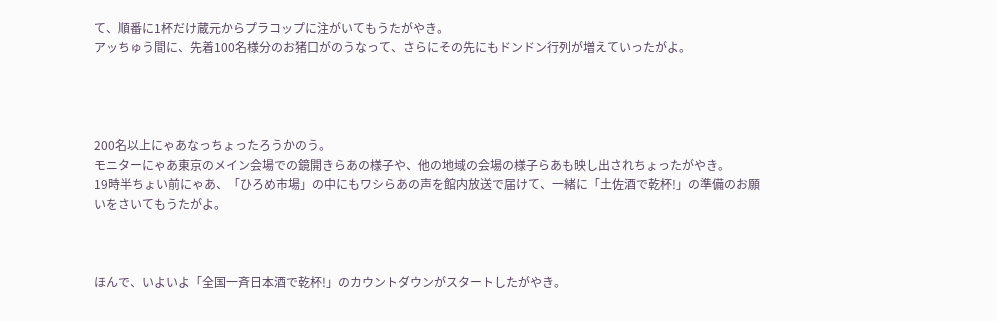て、順番に1杯だけ蔵元からプラコップに注がいてもうたがやき。
アッちゅう間に、先着100名様分のお猪口がのうなって、さらにその先にもドンドン行列が増えていったがよ。




200名以上にゃあなっちょったろうかのう。
モニターにゃあ東京のメイン会場での鏡開きらあの様子や、他の地域の会場の様子らあも映し出されちょったがやき。
19時半ちょい前にゃあ、「ひろめ市場」の中にもワシらあの声を館内放送で届けて、一緒に「土佐酒で乾杯!」の準備のお願いをさいてもうたがよ。



ほんで、いよいよ「全国一斉日本酒で乾杯!」のカウントダウンがスタートしたがやき。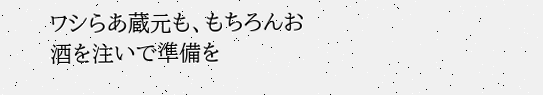ワシらあ蔵元も、もちろんお酒を注いで準備を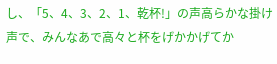し、「5、4、3、2、1、乾杯!」の声高らかな掛け声で、みんなあで高々と杯をげかかげてか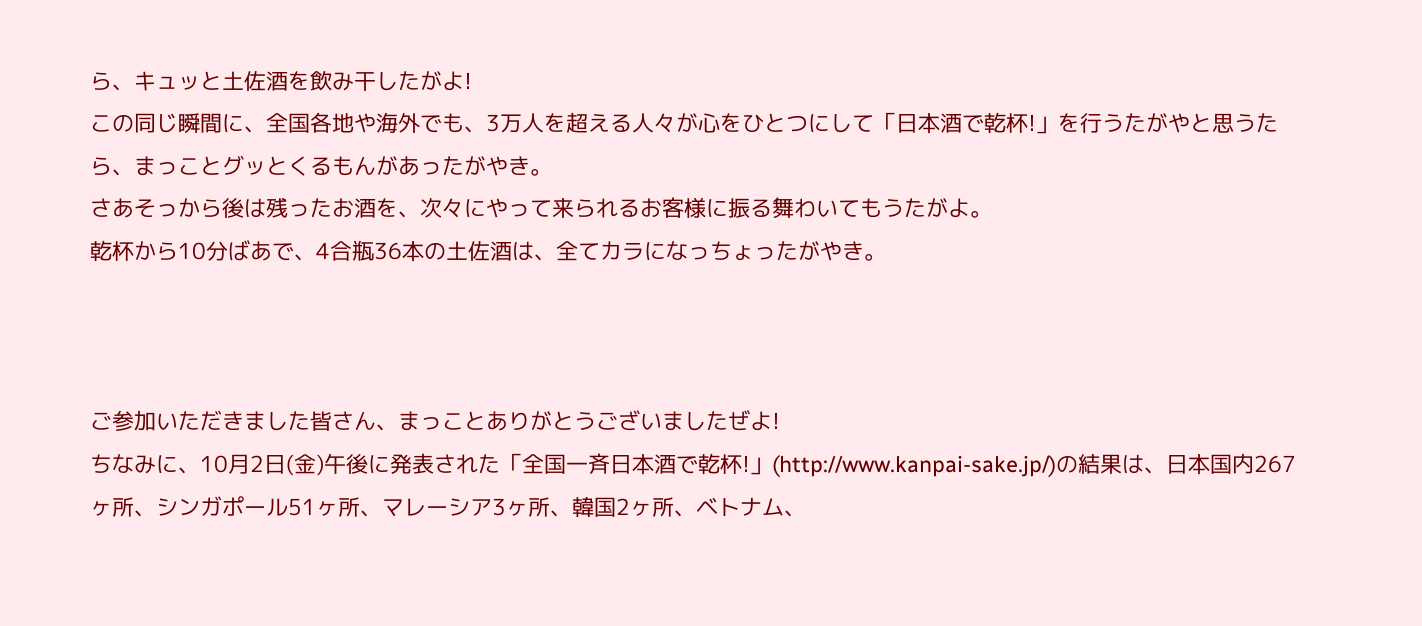ら、キュッと土佐酒を飲み干したがよ!
この同じ瞬間に、全国各地や海外でも、3万人を超える人々が心をひとつにして「日本酒で乾杯!」を行うたがやと思うたら、まっことグッとくるもんがあったがやき。
さあそっから後は残ったお酒を、次々にやって来られるお客様に振る舞わいてもうたがよ。
乾杯から10分ばあで、4合瓶36本の土佐酒は、全てカラになっちょったがやき。



ご参加いただきました皆さん、まっことありがとうございましたぜよ!
ちなみに、10月2日(金)午後に発表された「全国一斉日本酒で乾杯!」(http://www.kanpai-sake.jp/)の結果は、日本国内267ヶ所、シンガポール51ヶ所、マレーシア3ヶ所、韓国2ヶ所、ベトナム、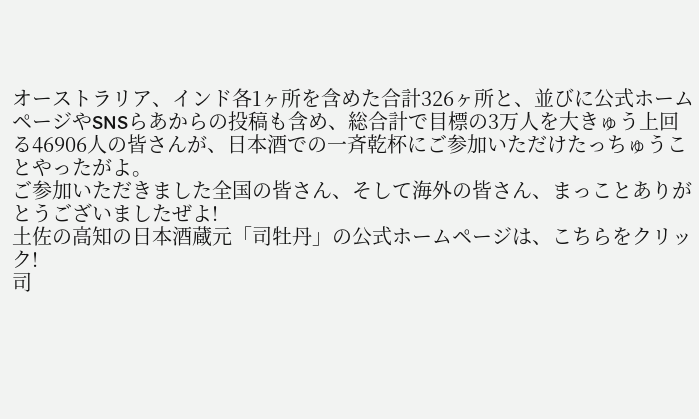オーストラリア、インド各1ヶ所を含めた合計326ヶ所と、並びに公式ホームページやSNSらあからの投稿も含め、総合計で目標の3万人を大きゅう上回る46906人の皆さんが、日本酒での一斉乾杯にご参加いただけたっちゅうことやったがよ。
ご参加いただきました全国の皆さん、そして海外の皆さん、まっことありがとうございましたぜよ!
土佐の高知の日本酒蔵元「司牡丹」の公式ホームページは、こちらをクリック!
司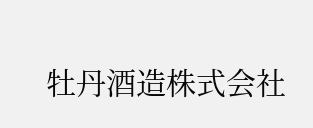牡丹酒造株式会社